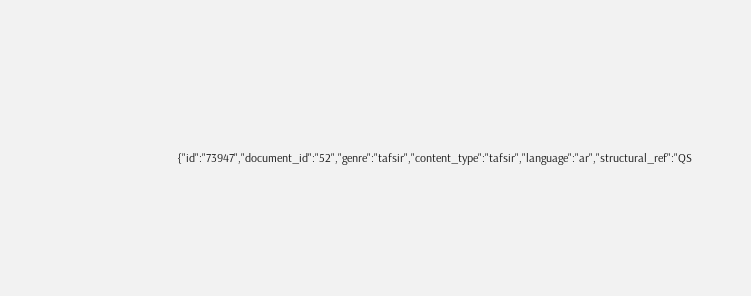{"id":"73947","document_id":"52","genre":"tafsir","content_type":"tafsir","language":"ar","structural_ref":"QS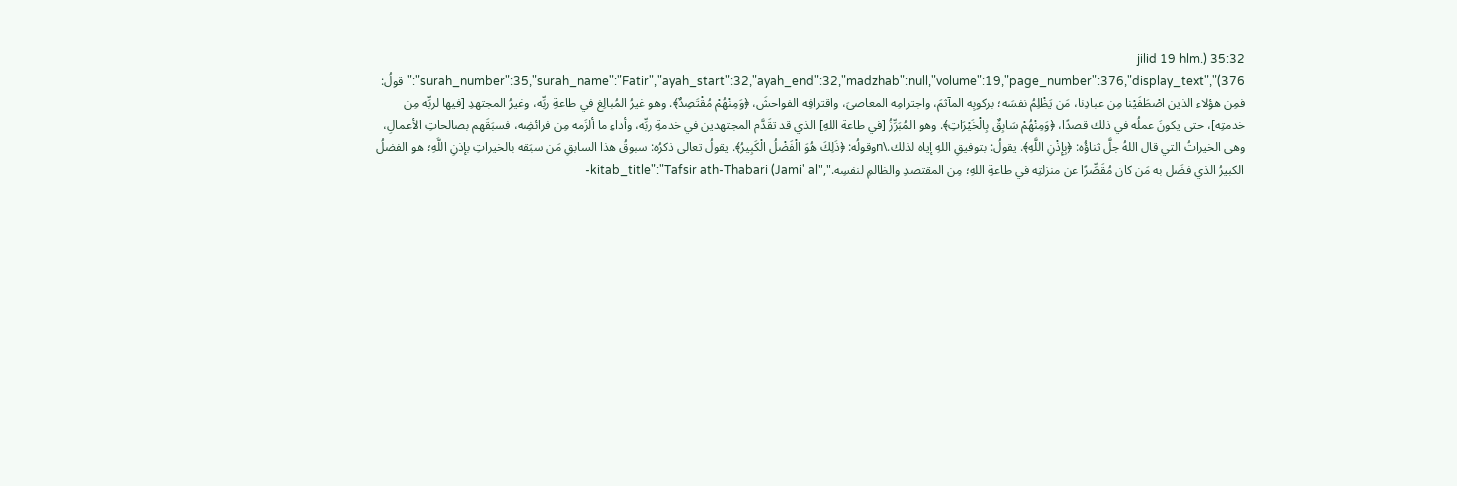35:32 (jilid 19 hlm. 376)","surah_number":35,"surah_name":"Fatir","ayah_start":32,"ayah_end":32,"madzhab":null,"volume":19,"page_number":376,"display_text":"قولُ: فمِن هؤلاء الذين اصْطَفَيْنا مِن عبادِنا، مَن يَظْلِمُ نفسَه؛ بركوبِه المآثمَ، واجترامِه المعاصىَ، واقترافِه الفواحشَ، ﴿وَمِنْهُمْ مُقْتَصِدٌ﴾. وهو غيرُ المُبالِغ في طاعةِ ربِّه، وغيرُ المجتهدِ [فيها لربِّه مِن خدمتِه]، حتى يكونَ عملُه في ذلك قصدًا، ﴿وَمِنْهُمْ سَابِقٌ بِالْخَيْرَاتِ﴾. وهو المُبَرِّزُ [في طاعة اللهِ] الذي قد تقَدَّم المجتهدين في خدمةِ ربِّه، وأداءِ ما ألزَمه مِن فرائضِه، فسبَقَهم بصالحاتِ الأعمالِ، وهى الخيراتُ التي قال اللهُ جلَّ ثناؤُه: ﴿بِإِذْنِ اللَّهِ﴾. يقولُ: بتوفيقِ اللهِ إياه لذلك.\nوقولُه: ﴿ذَلِكَ هُوَ الْفَضْلُ الْكَبِيرُ﴾. يقولُ تعالى ذكرُه: سبوقُ هذا السابقِ مَن سبَقه بالخيراتِ بإذنِ اللَّهِ؛ هو الفضلُ الكبيرُ الذي فضَل به مَن كان مُقَصِّرًا عن منزلتِه في طاعةِ اللهِ؛ مِن المقتصدِ والظالمِ لنفسِه.","kitab_title":"Tafsir ath-Thabari (Jami' al-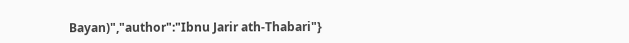Bayan)","author":"Ibnu Jarir ath-Thabari"}